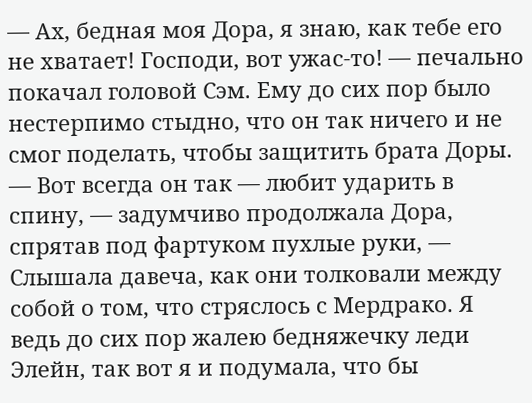— Ах, бедная моя Дора, я знаю, как тебе его не хватает! Господи, вот ужас-то! — печально покачал головой Сэм. Ему до сих пор было нестерпимо стыдно, что он так ничего и не смог поделать, чтобы защитить брата Доры.
— Вот всегда он так — любит ударить в спину, — задумчиво продолжала Дора, спрятав под фартуком пухлые руки, — Слышала давеча, как они толковали между собой о том, что стряслось с Мердрако. Я ведь до сих пор жалею бедняжечку леди Элейн, так вот я и подумала, что бы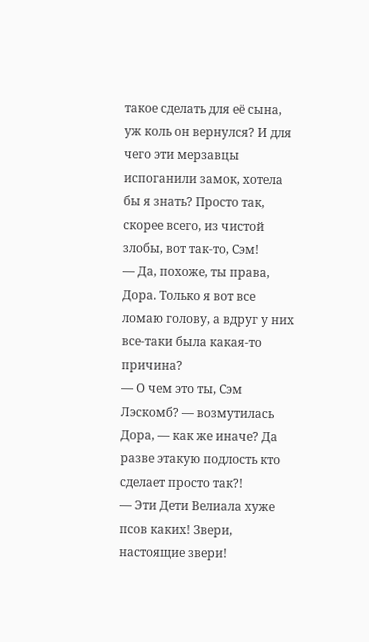такое сделать для её сына, уж коль он вернулся? И для чего эти мерзавцы испоганили замок, хотела бы я знать? Просто так, скорее всего, из чистой злобы, вот так-то, Сэм!
— Да, похоже, ты права, Дора. Только я вот все ломаю голову, а вдруг у них все-таки была какая-то причина?
— О чем это ты, Сэм Лэскомб? — возмутилась Дора, — как же иначе? Да разве этакую подлость кто сделает просто так?!
— Эти Дети Велиала хуже псов каких! Звери, настоящие звери!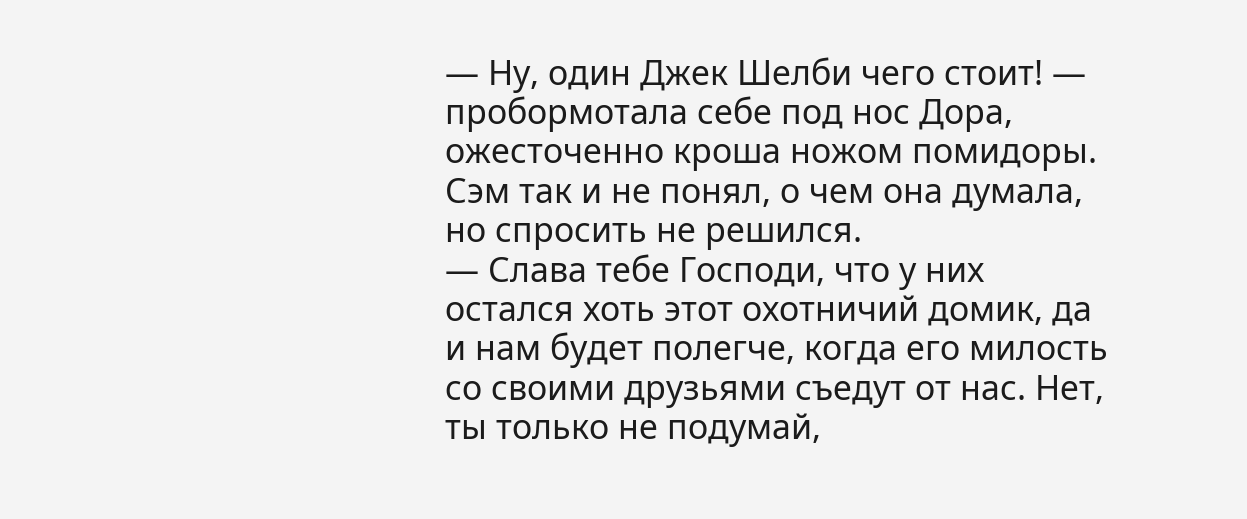— Ну, один Джек Шелби чего стоит! — пробормотала себе под нос Дора, ожесточенно кроша ножом помидоры. Сэм так и не понял, о чем она думала, но спросить не решился.
— Слава тебе Господи, что у них остался хоть этот охотничий домик, да и нам будет полегче, когда его милость со своими друзьями съедут от нас. Нет, ты только не подумай,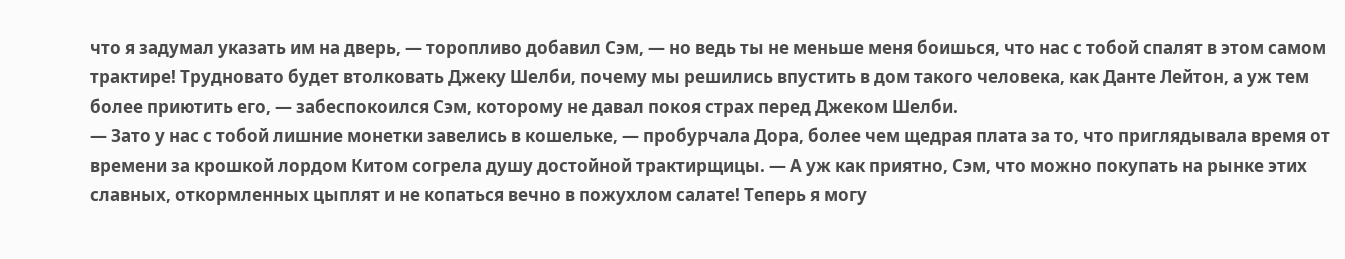что я задумал указать им на дверь, — торопливо добавил Сэм, — но ведь ты не меньше меня боишься, что нас с тобой спалят в этом самом трактире! Трудновато будет втолковать Джеку Шелби, почему мы решились впустить в дом такого человека, как Данте Лейтон, а уж тем более приютить его, — забеспокоился Сэм, которому не давал покоя страх перед Джеком Шелби.
— Зато у нас с тобой лишние монетки завелись в кошельке, — пробурчала Дора, более чем щедрая плата за то, что приглядывала время от времени за крошкой лордом Китом согрела душу достойной трактирщицы. — А уж как приятно, Сэм, что можно покупать на рынке этих славных, откормленных цыплят и не копаться вечно в пожухлом салате! Теперь я могу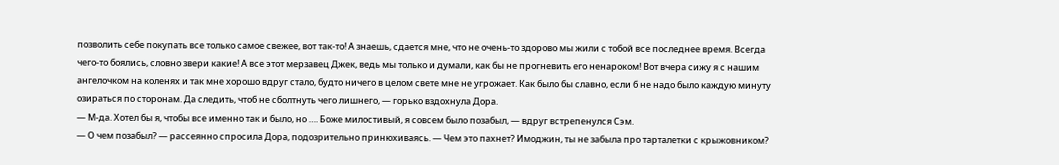позволить себе покупать все только самое свежее, вот так-то! А знаешь, сдается мне, что не очень-то здорово мы жили с тобой все последнее время. Всегда чего-то боялись, словно звери какие! А все этот мерзавец Джек, ведь мы только и думали, как бы не прогневить его ненароком! Вот вчера сижу я с нашим ангелочком на коленях и так мне хорошо вдруг стало, будто ничего в целом свете мне не угрожает. Как было бы славно, если б не надо было каждую минуту озираться по сторонам. Да следить, чтоб не сболтнуть чего лишнего, — горько вздохнула Дора.
— М-да. Хотел бы я, чтобы все именно так и было, но …. Боже милостивый, я совсем было позабыл, — вдруг встрепенулся Сэм.
— О чем позабыл? — рассеянно спросила Дора, подозрительно принюхиваясь. — Чем это пахнет? Имоджин, ты не забыла про тарталетки с крыжовником?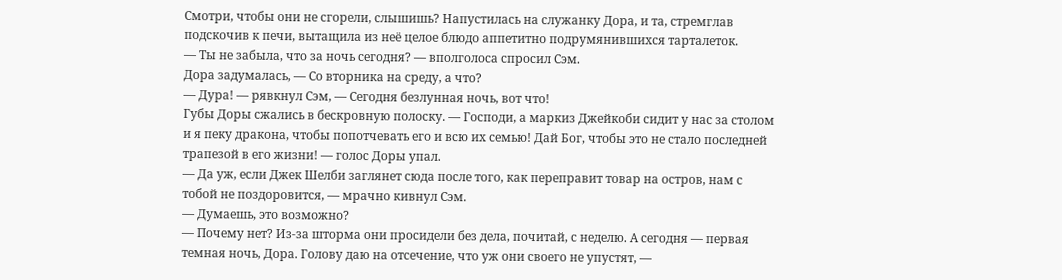Смотри, чтобы они не сгорели, слышишь? Напустилась на служанку Дора, и та, стремглав подскочив к печи, вытащила из неё целое блюдо аппетитно подрумянившихся тарталеток.
— Ты не забыла, что за ночь сегодня? — вполголоса спросил Сэм.
Дора задумалась, — Со вторника на среду, а что?
— Дура! — рявкнул Сэм, — Сегодня безлунная ночь, вот что!
Губы Доры сжались в бескровную полоску. — Господи, а маркиз Джейкоби сидит у нас за столом и я пеку дракона, чтобы попотчевать его и всю их семью! Дай Бог, чтобы это не стало последней трапезой в его жизни! — голос Доры упал.
— Да уж, если Джек Шелби заглянет сюда после того, как переправит товар на остров, нам с тобой не поздоровится, — мрачно кивнул Сэм.
— Думаешь, это возможно?
— Почему нет? Из-за шторма они просидели без дела, почитай, с неделю. А сегодня — первая темная ночь, Дора. Голову даю на отсечение, что уж они своего не упустят, —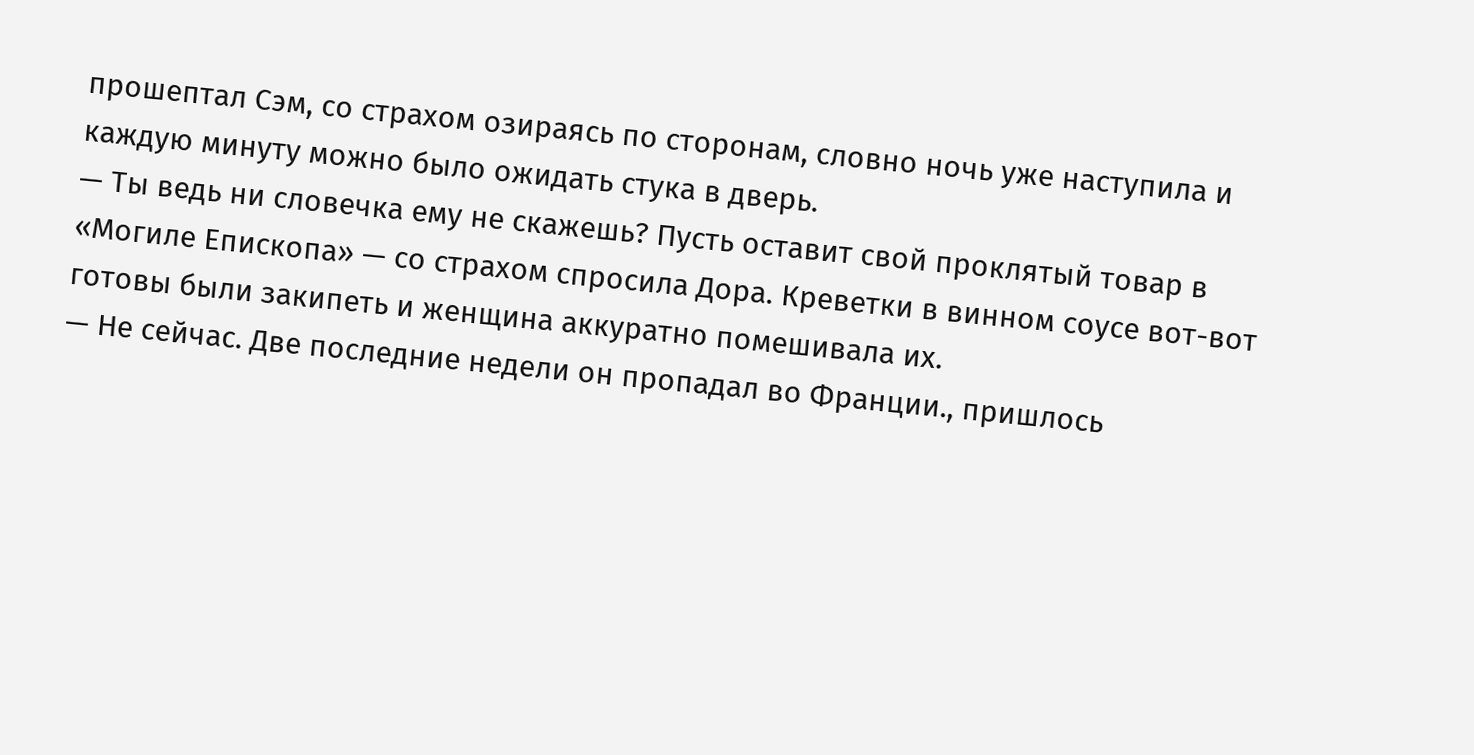прошептал Сэм, со страхом озираясь по сторонам, словно ночь уже наступила и каждую минуту можно было ожидать стука в дверь.
— Ты ведь ни словечка ему не скажешь? Пусть оставит свой проклятый товар в «Могиле Епископа» — со страхом спросила Дора. Креветки в винном соусе вот-вот готовы были закипеть и женщина аккуратно помешивала их.
— Не сейчас. Две последние недели он пропадал во Франции., пришлось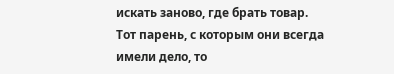искать заново, где брать товар. Тот парень, с которым они всегда имели дело, то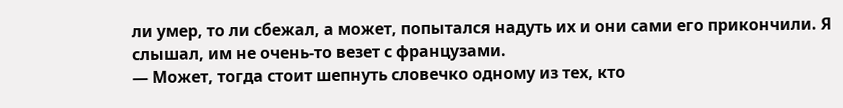ли умер, то ли сбежал, а может, попытался надуть их и они сами его прикончили. Я слышал, им не очень-то везет с французами.
— Может, тогда стоит шепнуть словечко одному из тех, кто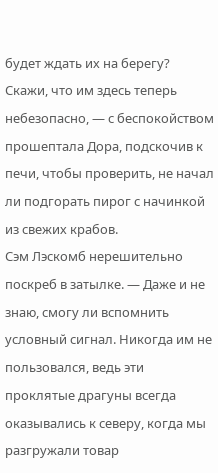будет ждать их на берегу? Скажи, что им здесь теперь небезопасно, — с беспокойством прошептала Дора, подскочив к печи, чтобы проверить, не начал ли подгорать пирог с начинкой из свежих крабов.
Сэм Лэскомб нерешительно поскреб в затылке. — Даже и не знаю, смогу ли вспомнить условный сигнал. Никогда им не пользовался, ведь эти проклятые драгуны всегда оказывались к северу, когда мы разгружали товар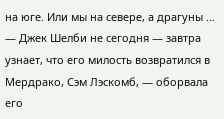на юге. Или мы на севере, а драгуны …
— Джек Шелби не сегодня — завтра узнает, что его милость возвратился в Мердрако, Сэм Лэскомб, — оборвала его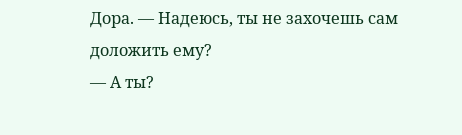Дора. — Надеюсь, ты не захочешь сам доложить ему?
— А ты?